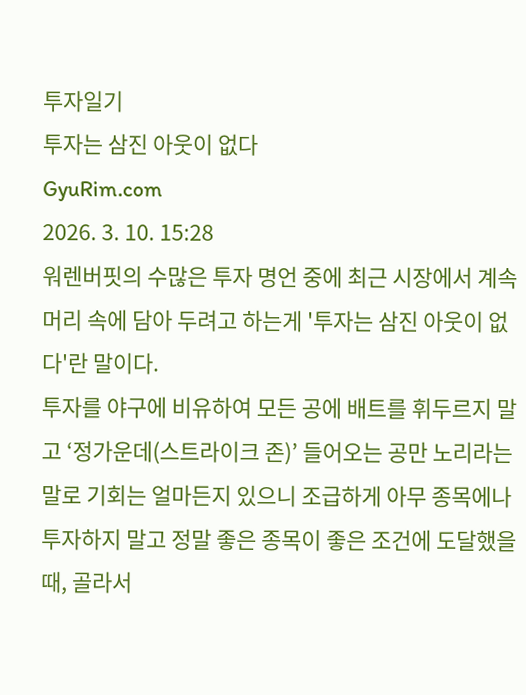투자일기
투자는 삼진 아웃이 없다
GyuRim.com
2026. 3. 10. 15:28
워렌버핏의 수많은 투자 명언 중에 최근 시장에서 계속 머리 속에 담아 두려고 하는게 '투자는 삼진 아웃이 없다'란 말이다.
투자를 야구에 비유하여 모든 공에 배트를 휘두르지 말고 ‘정가운데(스트라이크 존)’ 들어오는 공만 노리라는 말로 기회는 얼마든지 있으니 조급하게 아무 종목에나 투자하지 말고 정말 좋은 종목이 좋은 조건에 도달했을 때, 골라서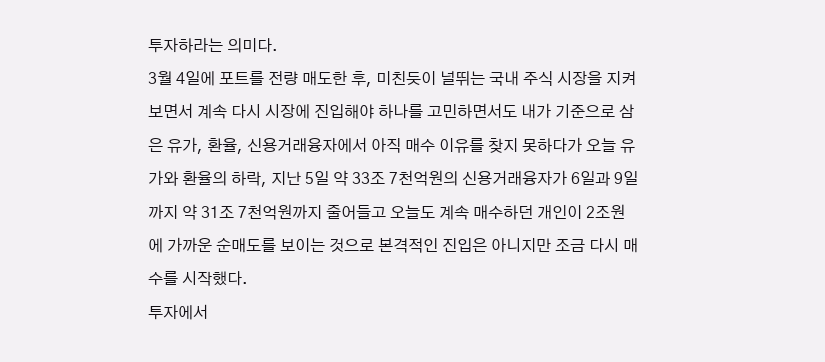투자하라는 의미다.
3월 4일에 포트를 전량 매도한 후, 미친듯이 널뛰는 국내 주식 시장을 지켜보면서 계속 다시 시장에 진입해야 하나를 고민하면서도 내가 기준으로 삼은 유가, 환율, 신용거래융자에서 아직 매수 이유를 찾지 못하다가 오늘 유가와 환율의 하락, 지난 5일 약 33조 7천억원의 신용거래융자가 6일과 9일까지 약 31조 7천억원까지 줄어들고 오늘도 계속 매수하던 개인이 2조원에 가까운 순매도를 보이는 것으로 본격적인 진입은 아니지만 조금 다시 매수를 시작했다.
투자에서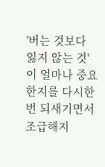'버는 것보다 잃지 않는 것'이 얼마나 중요한지를 다시한번 되새기면서 조급해지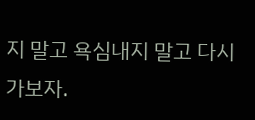지 말고 욕심내지 말고 다시 가보자.